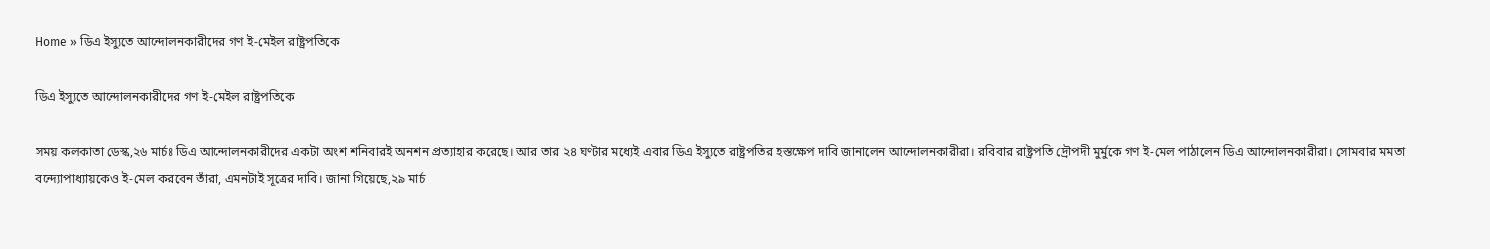Home » ডিএ ইস্যুতে আন্দোলনকারীদের গণ ই-মেইল রাষ্ট্রপতিকে

ডিএ ইস্যুতে আন্দোলনকারীদের গণ ই-মেইল রাষ্ট্রপতিকে

সময় কলকাতা ডেস্ক,২৬ মার্চঃ ডিএ আন্দোলনকারীদের একটা অংশ শনিবারই অনশন প্রত্যাহার করেছে। আর তার ২৪ ঘণ্টার মধ্যেই এবার ডিএ ইস্যুতে রাষ্ট্রপতির হস্তক্ষেপ দাবি জানালেন আন্দোলনকারীরা। রবিবার রাষ্ট্রপতি দ্রৌপদী মুর্মুকে গণ ই-মেল পাঠালেন ডিএ আন্দোলনকারীরা। সোমবার মমতা বন্দ্যোপাধ্যায়কেও ই-মেল করবেন তাঁরা, এমনটাই সূত্রের দাবি। জানা গিয়েছে,২৯ মার্চ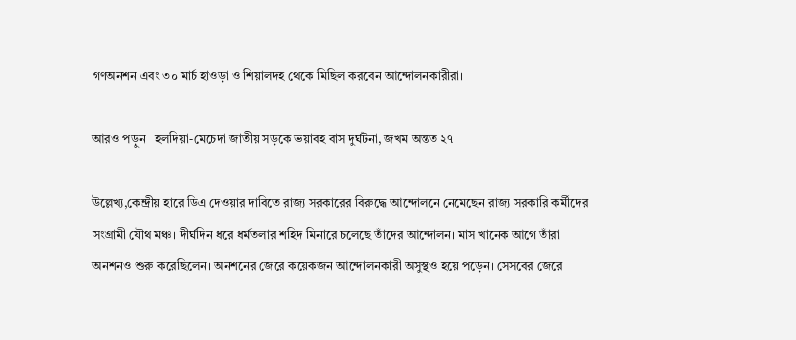গণঅনশন এবং ৩০ মার্চ হাওড়া ও শিয়ালদহ থেকে মিছিল করবেন আন্দোলনকারীরা।

আরও পড়ুন   হলদিয়া-মেচেদা জাতীয় সড়কে ভয়াবহ বাস দুর্ঘটনা, জখম অন্তত ২৭

উল্লেখ্য,কেন্দ্রীয় হারে ডিএ দেওয়ার দাবিতে রাজ্য সরকারের বিরুদ্ধে আন্দোলনে নেমেছেন রাজ্য সরকারি কর্মীদের সংগ্রামী যৌথ মঞ্চ। দীর্ঘদিন ধরে ধর্মতলার শহিদ মিনারে চলেছে তাঁদের আন্দোলন। মাস খানেক আগে তাঁরা অনশনও শুরু করেছিলেন। অনশনের জেরে কয়েকজন আন্দোলনকারী অসুস্থও হয়ে পড়েন। সেসবের জেরে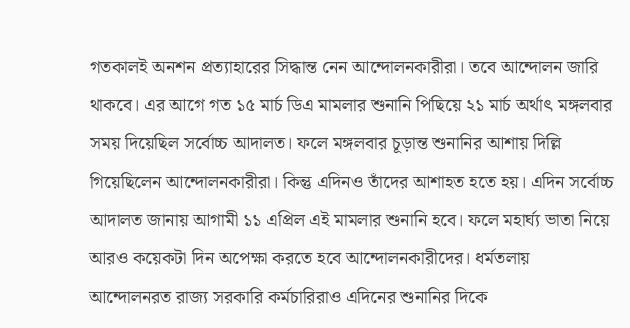গতকালই অনশন প্রত্যাহারের সিদ্ধান্ত নেন আন্দোলনকারীরা। তবে আন্দোলন জারি থাকবে। এর আগে গত ১৫ মার্চ ডিএ মামলার শুনানি পিছিয়ে ২১ মার্চ অর্থাৎ মঙ্গলবার সময় দিয়েছিল সর্বোচ্চ আদালত। ফলে মঙ্গলবার চূড়ান্ত শুনানির আশায় দিল্লি গিয়েছিলেন আন্দোলনকারীরা। কিন্তু এদিনও তাঁদের আশাহত হতে হয়। এদিন সর্বোচ্চ আদালত জানায় আগামী ১১ এপ্রিল এই মামলার শুনানি হবে। ফলে মহার্ঘ্য ভাতা নিয়ে আরও কয়েকটা দিন অপেক্ষা করতে হবে আন্দোলনকারীদের। ধর্মতলায় আন্দোলনরত রাজ্য সরকারি কর্মচারিরাও এদিনের শুনানির দিকে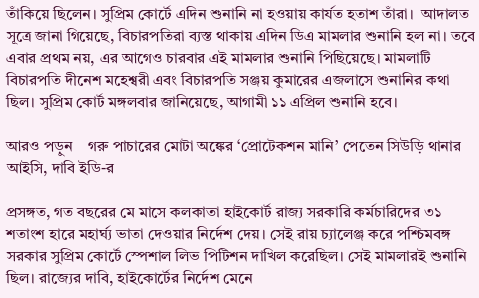তাঁকিয়ে ছিলেন। সুপ্রিম কোর্টে এদিন শুনানি না হওয়ায় কার্যত হতাশ তাঁরা।  আদালত সূত্রে জানা গিয়েছে, বিচারপতিরা ব্যস্ত থাকায় এদিন ডিএ মামলার শুনানি হল না। তবে এবার প্রথম নয়, এর আগেও চারবার এই মামলার শুনানি পিছিয়েছে। মামলাটি বিচারপতি দীনেশ মহেশ্বরী এবং বিচারপতি সঞ্জয় কুমারের এজলাসে শুনানির কথা ছিল। সুপ্রিম কোর্ট মঙ্গলবার জানিয়েছে, আগামী ১১ এপ্রিল শুনানি হবে।

আরও পড়ুন    গরু পাচারের মোটা অঙ্কের ‘প্রোটেকশন মানি’ পেতেন সিউড়ি থানার আইসি, দাবি ইডি-র

প্রসঙ্গত, গত বছরের মে মাসে কলকাতা হাইকোর্ট রাজ্য সরকারি কর্মচারিদের ৩১ শতাংশ হারে মহার্ঘ্য ভাতা দেওয়ার নির্দেশ দেয়। সেই রায় চ্যালেঞ্জ করে পশ্চিমবঙ্গ সরকার সুপ্রিম কোর্টে স্পেশাল লিভ পিটিশন দাখিল করেছিল। সেই মামলারই শুনানি ছিল। রাজ্যের দাবি, হাইকোর্টের নির্দেশ মেনে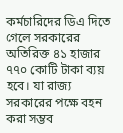কর্মচারিদের ডিএ দিতে গেলে সরকারের অতিরিক্ত ৪১ হাজার ৭৭০ কোটি টাকা ব্যয় হবে। যা রাজ্য সরকারের পক্ষে বহন করা সম্ভব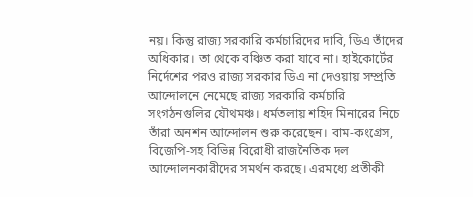নয়। কিন্তু রাজ্য সরকারি কর্মচারিদের দাবি, ডিএ তাঁদের অধিকার। তা থেকে বঞ্চিত করা যাবে না। হাইকোর্টের নির্দেশের পরও রাজ্য সরকার ডিএ না দেওয়ায় সম্প্রতি আন্দোলনে নেমেছে রাজ্য সরকারি কর্মচারি সংগঠনগুলির যৌথমঞ্চ। ধর্মতলায় শহিদ মিনারের নিচে তাঁরা অনশন আন্দোলন শুরু করেছেন। বাম-কংগ্রেস, বিজেপি-সহ বিভিন্ন বিরোধী রাজনৈতিক দল আন্দোলনকারীদের সমর্থন করছে। এরমধ্যে প্রতীকী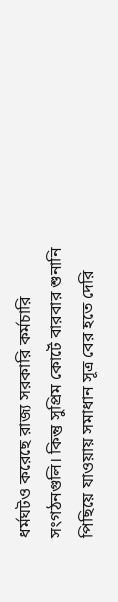ধর্মঘটও করেছে রাজ্য সরকারি কর্মচারি সংগঠনগুলি। কিন্তু সুপ্রিম কোর্টে বারবার শুনানি পিছিয়ে যাওয়ায় সমাধান সূত্র বের হতে দেরি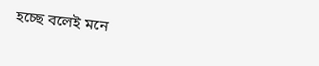হচ্ছে বলেই মনে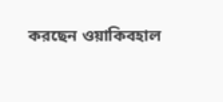করছেন ওয়াকিবহাল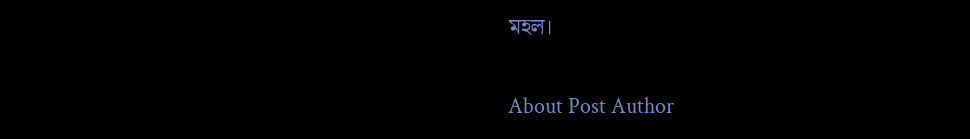মহল।

About Post Author